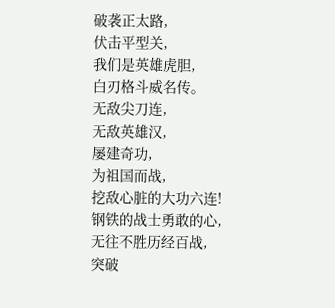破袭正太路,
伏击平型关,
我们是英雄虎胆,
白刃格斗威名传。
无敌尖刀连,
无敌英雄汉,
屡建奇功,
为祖国而战,
挖敌心脏的大功六连!
钢铁的战士勇敢的心,
无往不胜历经百战,
突破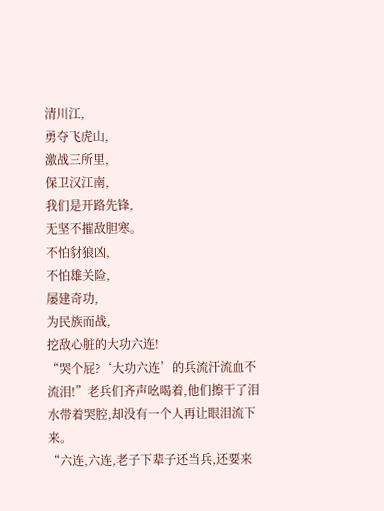清川江,
勇夺飞虎山,
激战三所里,
保卫汉江南,
我们是开路先锋,
无坚不摧敌胆寒。
不怕豺狼凶,
不怕雄关险,
屡建奇功,
为民族而战,
挖敌心脏的大功六连!
“哭个屁?‘大功六连’的兵流汗流血不流泪!”老兵们齐声吆喝着,他们擦干了泪水带着哭腔,却没有一个人再让眼泪流下来。
“六连,六连,老子下辈子还当兵,还要来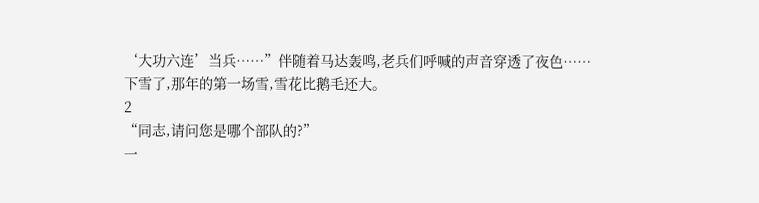‘大功六连’当兵……”伴随着马达轰鸣,老兵们呼喊的声音穿透了夜色……
下雪了,那年的第一场雪,雪花比鹅毛还大。
2
“同志,请问您是哪个部队的?”
一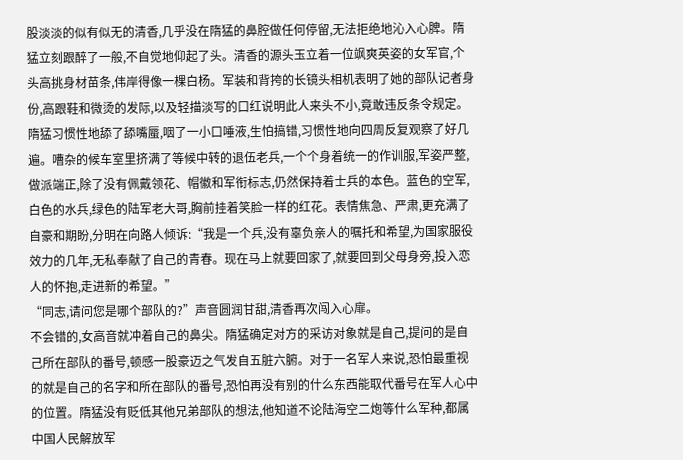股淡淡的似有似无的清香,几乎没在隋猛的鼻腔做任何停留,无法拒绝地沁入心脾。隋猛立刻跟醉了一般,不自觉地仰起了头。清香的源头玉立着一位飒爽英姿的女军官,个头高挑身材苗条,伟岸得像一棵白杨。军装和背挎的长镜头相机表明了她的部队记者身份,高跟鞋和微烫的发际,以及轻描淡写的口红说明此人来头不小,竟敢违反条令规定。
隋猛习惯性地舔了舔嘴蜃,咽了一小口唾液,生怕搞错,习惯性地向四周反复观察了好几遍。嘈杂的候车室里挤满了等候中转的退伍老兵,一个个身着统一的作训服,军姿严整,做派端正,除了没有佩戴领花、帽徽和军衔标志,仍然保持着士兵的本色。蓝色的空军,白色的水兵,绿色的陆军老大哥,胸前挂着笑脸一样的红花。表情焦急、严肃,更充满了自豪和期盼,分明在向路人倾诉:“我是一个兵,没有辜负亲人的嘱托和希望,为国家服役效力的几年,无私奉献了自己的青春。现在马上就要回家了,就要回到父母身旁,投入恋人的怀抱,走进新的希望。”
“同志,请问您是哪个部队的?”声音圆润甘甜,清香再次闯入心扉。
不会错的,女高音就冲着自己的鼻尖。隋猛确定对方的采访对象就是自己,提问的是自己所在部队的番号,顿感一股豪迈之气发自五脏六腑。对于一名军人来说,恐怕最重视的就是自己的名字和所在部队的番号,恐怕再没有别的什么东西能取代番号在军人心中的位置。隋猛没有贬低其他兄弟部队的想法,他知道不论陆海空二炮等什么军种,都属中国人民解放军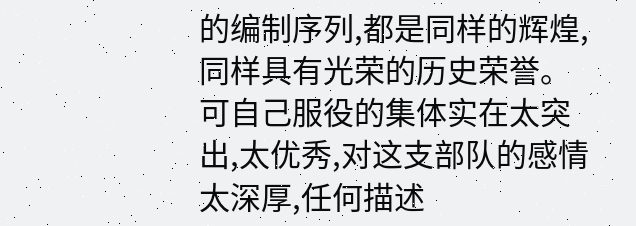的编制序列,都是同样的辉煌,同样具有光荣的历史荣誉。可自己服役的集体实在太突出,太优秀,对这支部队的感情太深厚,任何描述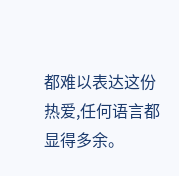都难以表达这份热爱,任何语言都显得多余。